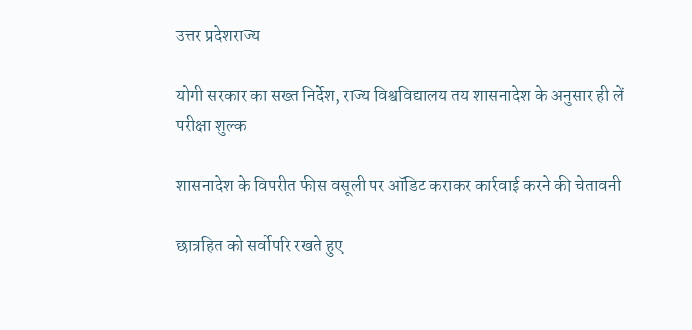उत्तर प्रदेशराज्य

योगी सरकार का सख्त निर्देश, राज्य विश्वविद्यालय तय शासनादेश के अनुसार ही लें परीक्षा शुल्क

शासनादेश के विपरीत फीस वसूली पर ऑडिट कराकर कार्रवाई करने की चेतावनी

छात्रहित को सर्वोपरि रखते हुए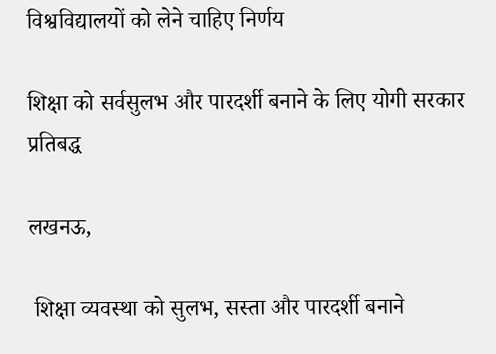विश्वविद्यालयों को लेने चाहिए निर्णय

शिक्षा को सर्वसुलभ और पारदर्शी बनाने के लिए योगी सरकार प्रतिबद्ध

लखनऊ,

 शिक्षा व्यवस्था को सुलभ, सस्ता और पारदर्शी बनाने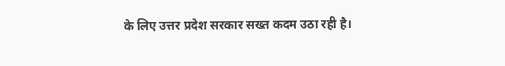के लिए उत्तर प्रदेश सरकार सख्त कदम उठा रही है।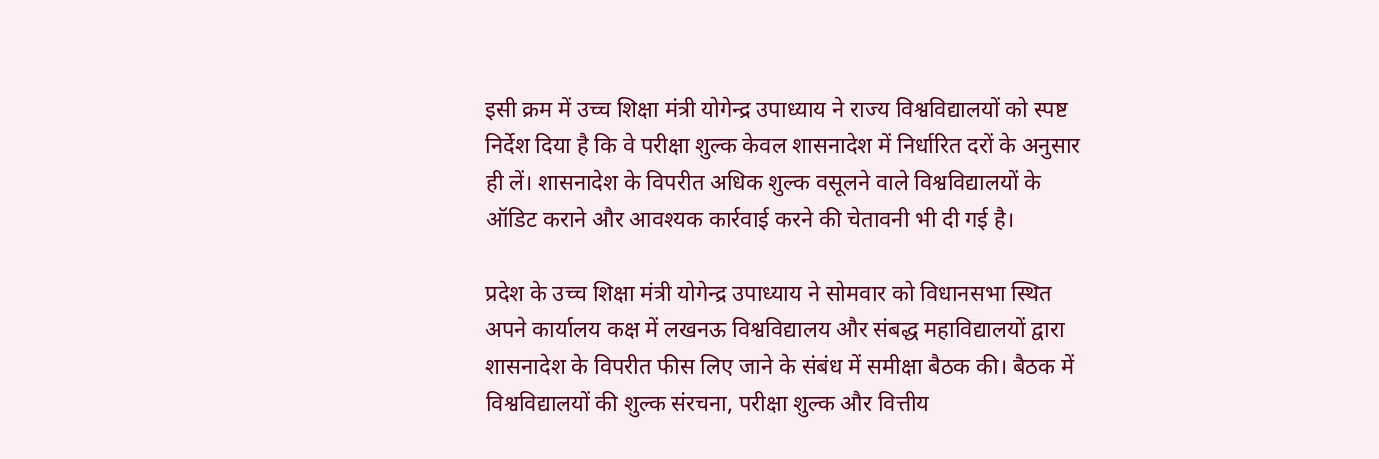इसी क्रम में उच्च शिक्षा मंत्री योगेन्द्र उपाध्याय ने राज्य विश्वविद्यालयों को स्पष्ट निर्देश दिया है कि वे परीक्षा शुल्क केवल शासनादेश में निर्धारित दरों के अनुसार ही लें। शासनादेश के विपरीत अधिक शुल्क वसूलने वाले विश्वविद्यालयों के ऑडिट कराने और आवश्यक कार्रवाई करने की चेतावनी भी दी गई है।

प्रदेश के उच्च शिक्षा मंत्री योगेन्द्र उपाध्याय ने सोमवार को विधानसभा स्थित अपने कार्यालय कक्ष में लखनऊ विश्वविद्यालय और संबद्ध महाविद्यालयों द्वारा शासनादेश के विपरीत फीस लिए जाने के संबंध में समीक्षा बैठक की। बैठक में विश्वविद्यालयों की शुल्क संरचना, परीक्षा शुल्क और वित्तीय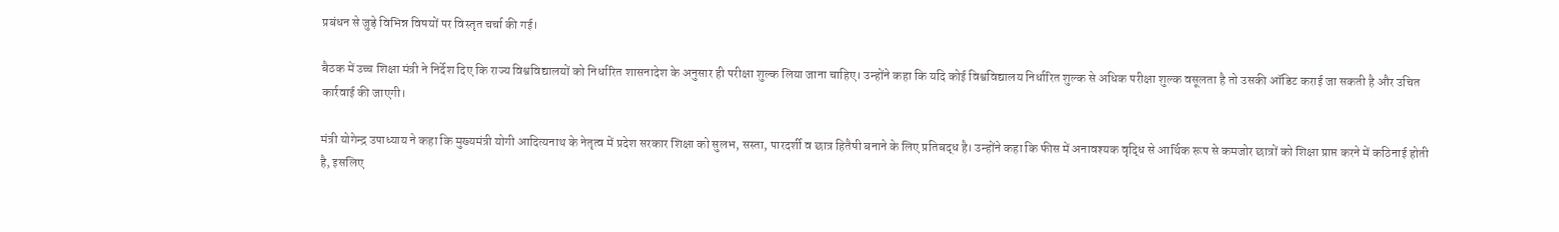प्रबंधन से जुड़े विभिन्न विषयों पर विस्तृत चर्चा की गई।

बैठक में उच्च शिक्षा मंत्री ने निर्देश दिए कि राज्य विश्वविद्यालयों को निर्धारित शासनादेश के अनुसार ही परीक्षा शुल्क लिया जाना चाहिए। उन्होंने कहा कि यदि कोई विश्वविद्यालय निर्धारित शुल्क से अधिक परीक्षा शुल्क वसूलता है तो उसकी ऑडिट कराई जा सकती है और उचित कार्रवाई की जाएगी।

मंत्री योगेन्द्र उपाध्याय ने कहा कि मुख्यमंत्री योगी आदित्यनाथ के नेतृत्व में प्रदेश सरकार शिक्षा को सुलभ, सस्ता, पारदर्शी व छात्र हितैषी बनाने के लिए प्रतिबद्ध है। उन्होंने कहा कि फीस में अनावश्यक वृद्धि से आर्थिक रूप से कमजोर छात्रों को शिक्षा प्राप्त करने में कठिनाई होती है, इसलिए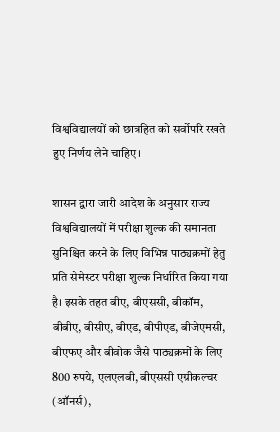विश्वविद्यालयों को छात्रहित को सर्वोपरि रखते हुए निर्णय लेने चाहिए।

शासन द्वारा जारी आदेश के अनुसार राज्य विश्वविद्यालयों में परीक्षा शुल्क की समानता सुनिश्चित करने के लिए विभिन्न पाठ्यक्रमों हेतु प्रति सेमेस्टर परीक्षा शुल्क निर्धारित किया गया है। इसके तहत बीए, बीएससी, बीकॉम, बीबीए, बीसीए, बीएड, बीपीएड, बीजेएमसी, बीएफए और बीवोक जैसे पाठ्यक्रमों के लिए 800 रुपये, एलएलबी, बीएससी एग्रीकल्चर (ऑनर्स),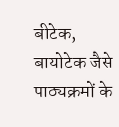बीटेक, बायोटेक जैसे पाठ्यक्रमों के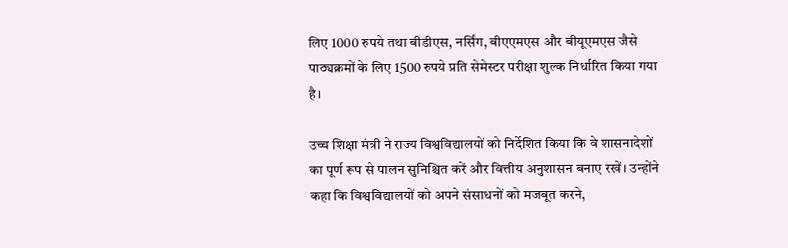लिए 1000 रुपये तथा बीडीएस, नर्सिंग, बीएएमएस और बीयूएमएस जैसे पाठ्यक्रमों के लिए 1500 रुपये प्रति सेमेस्टर परीक्षा शुल्क निर्धारित किया गया है।

उच्च शिक्षा मंत्री ने राज्य विश्वविद्यालयों को निर्देशित किया कि वे शासनादेशों का पूर्ण रूप से पालन सुनिश्चित करें और वित्तीय अनुशासन बनाए रखें। उन्होंने कहा कि विश्वविद्यालयों को अपने संसाधनों को मजबूत करने,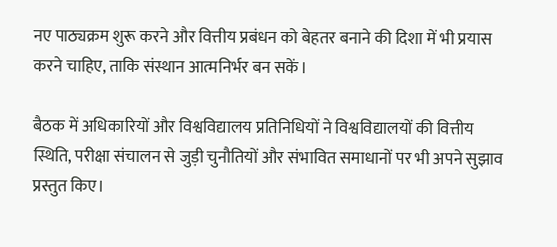नए पाठ्यक्रम शुरू करने और वित्तीय प्रबंधन को बेहतर बनाने की दिशा में भी प्रयास करने चाहिए, ताकि संस्थान आत्मनिर्भर बन सकें।

बैठक में अधिकारियों और विश्वविद्यालय प्रतिनिधियों ने विश्वविद्यालयों की वित्तीय स्थिति, परीक्षा संचालन से जुड़ी चुनौतियों और संभावित समाधानों पर भी अपने सुझाव प्रस्तुत किए।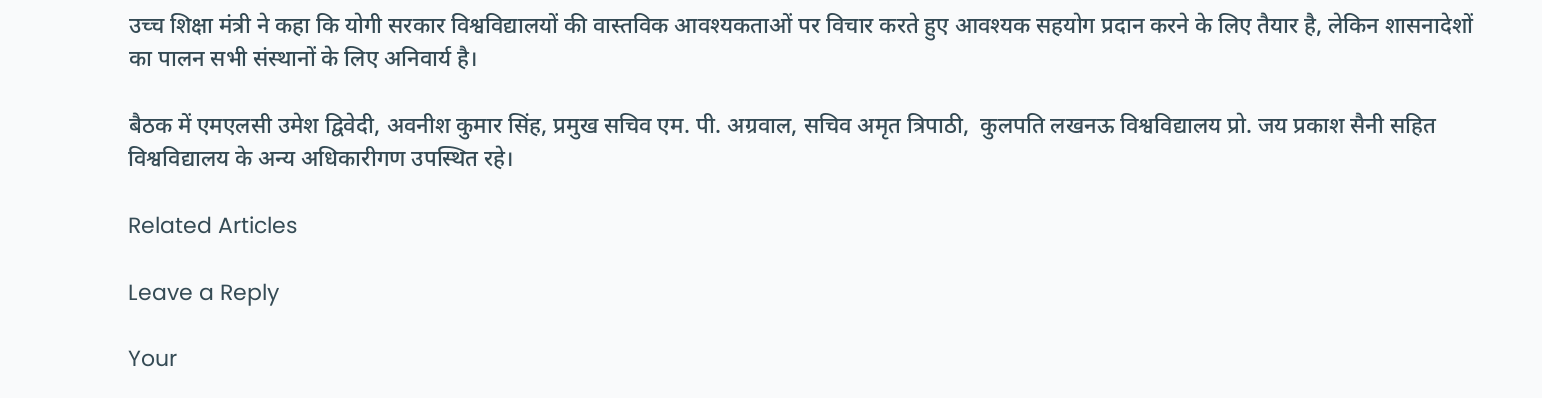उच्च शिक्षा मंत्री ने कहा कि योगी सरकार विश्वविद्यालयों की वास्तविक आवश्यकताओं पर विचार करते हुए आवश्यक सहयोग प्रदान करने के लिए तैयार है, लेकिन शासनादेशों का पालन सभी संस्थानों के लिए अनिवार्य है।

बैठक में एमएलसी उमेश द्विवेदी, अवनीश कुमार सिंह, प्रमुख सचिव एम. पी. अग्रवाल, सचिव अमृत त्रिपाठी,  कुलपति लखनऊ विश्वविद्यालय प्रो. जय प्रकाश सैनी सहित विश्वविद्यालय के अन्य अधिकारीगण उपस्थित रहे।

Related Articles

Leave a Reply

Your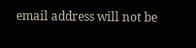email address will not be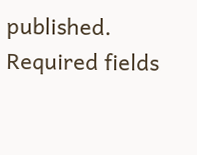published. Required fields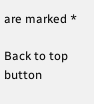are marked *

Back to top button